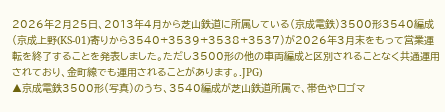2026年2月25日、2013年4月から芝山鉄道に所属している(京成電鉄)3500形3540編成(京成上野(KS-01)寄りから3540+3539+3538+3537)が2026年3月末をもって営業運転を終了することを発表しました。ただし3500形の他の車両編成と区別されることなく共通運用されており、金町線でも運用されることがあります。.JPG)
▲京成電鉄3500形(写真)のうち、3540編成が芝山鉄道所属で、帯色やロゴマ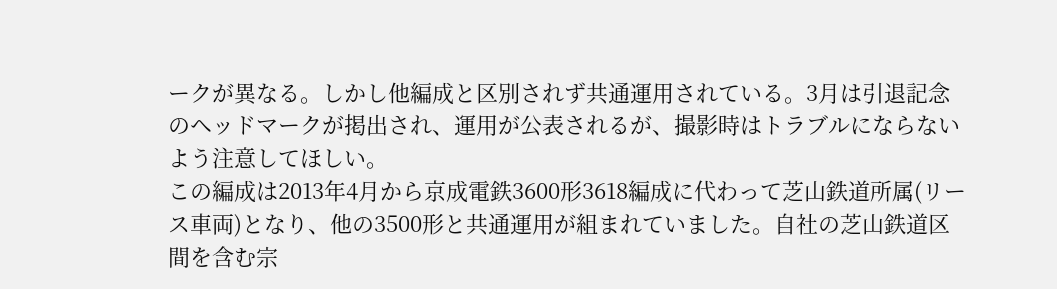ークが異なる。しかし他編成と区別されず共通運用されている。3月は引退記念のヘッドマークが掲出され、運用が公表されるが、撮影時はトラブルにならないよう注意してほしい。
この編成は2013年4月から京成電鉄3600形3618編成に代わって芝山鉄道所属(リース車両)となり、他の3500形と共通運用が組まれていました。自社の芝山鉄道区間を含む宗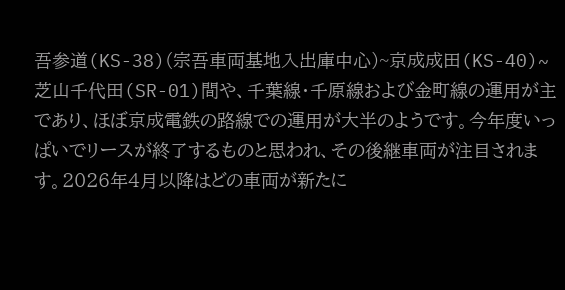吾参道(KS-38)(宗吾車両基地入出庫中心)~京成成田(KS-40)~芝山千代田(SR-01)間や、千葉線・千原線および金町線の運用が主であり、ほぼ京成電鉄の路線での運用が大半のようです。今年度いっぱいでリースが終了するものと思われ、その後継車両が注目されます。2026年4月以降はどの車両が新たに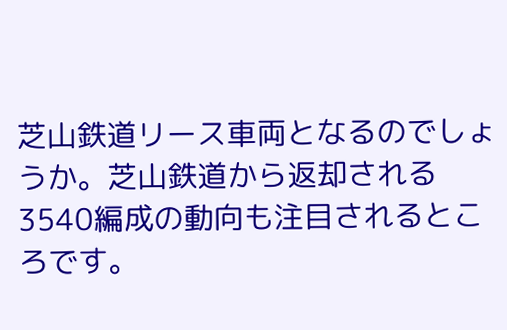芝山鉄道リース車両となるのでしょうか。芝山鉄道から返却される3540編成の動向も注目されるところです。